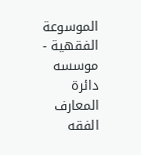الموسوعة الفقهية - موسسه دائرة المعارف الفقه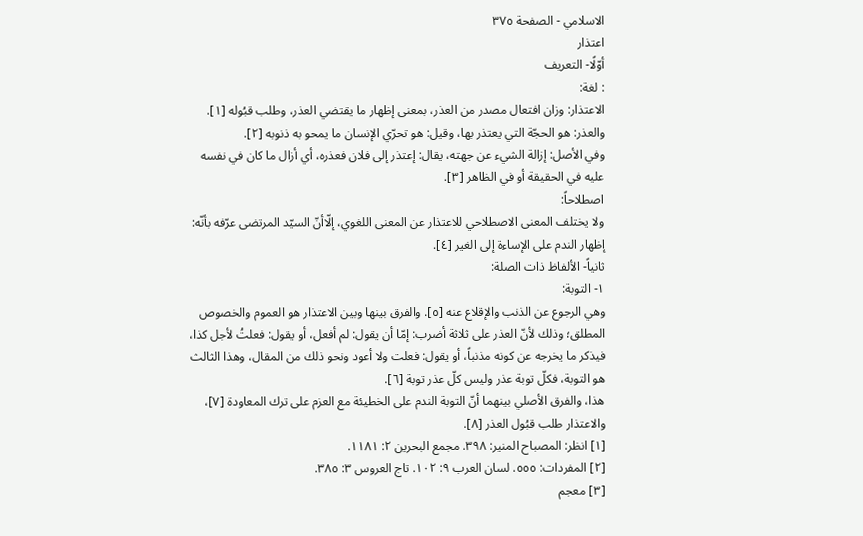الاسلامي - الصفحة ٣٧٥
اعتذار
أوّلًا- التعريف
: لغة:
الاعتذار: وزان افتعال مصدر من العذر، بمعنى إظهار ما يقتضي العذر، وطلب قبُوله [١].
والعذر: هو الحجّة التي يعتذر بها، وقيل: هو تحرّي الإنسان ما يمحو به ذنوبه [٢].
وفي الأصل: إزالة الشيء عن جهته، يقال: إعتذر إلى فلان فعذره، أي أزال ما كان في نفسه عليه في الحقيقة أو في الظاهر [٣].
اصطلاحاً:
ولا يختلف المعنى الاصطلاحي للاعتذار عن المعنى اللغوي، إلّاأنّ السيّد المرتضى عرّفه بأنّه: إظهار الندم على الإساءة إلى الغير [٤].
ثانياً- الألفاظ ذات الصلة:
١- التوبة:
وهي الرجوع عن الذنب والإقلاع عنه [٥]. والفرق بينها وبين الاعتذار هو العموم والخصوص المطلق؛ وذلك لأنّ العذر على ثلاثة أضرب: إمّا أن يقول: لم أفعل، أو يقول: فعلتُ لأجل كذا، فيذكر ما يخرجه عن كونه مذنباً، أو يقول: فعلت ولا أعود ونحو ذلك من المقال، وهذا الثالث هو التوبة، فكلّ توبة عذر وليس كلّ عذر توبة [٦].
هذا، والفرق الأصلي بينهما أنّ التوبة الندم على الخطيئة مع العزم على ترك المعاودة [٧]، والاعتذار طلب قبُول العذر [٨].
[١] انظر: المصباح المنير: ٣٩٨. مجمع البحرين ٢: ١١٨١.
[٢] المفردات: ٥٥٥. لسان العرب ٩: ١٠٢. تاج العروس ٣: ٣٨٥.
[٣] معجم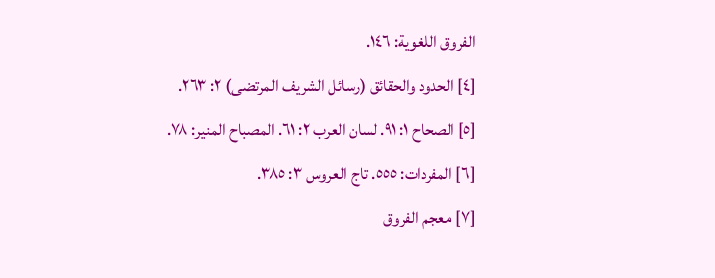الفروق اللغوية: ١٤٦.
[٤] الحدود والحقائق (رسائل الشريف المرتضى) ٢: ٢٦٣.
[٥] الصحاح ١: ٩١. لسان العرب ٢: ٦١. المصباح المنير: ٧٨.
[٦] المفردات: ٥٥٥. تاج العروس ٣: ٣٨٥.
[٧] معجم الفروق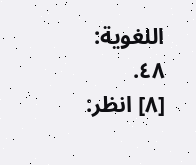اللغوية: ٤٨.
[٨] انظر: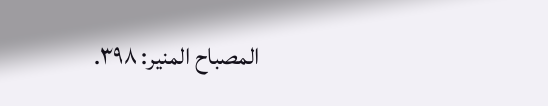المصباح المنير: ٣٩٨.